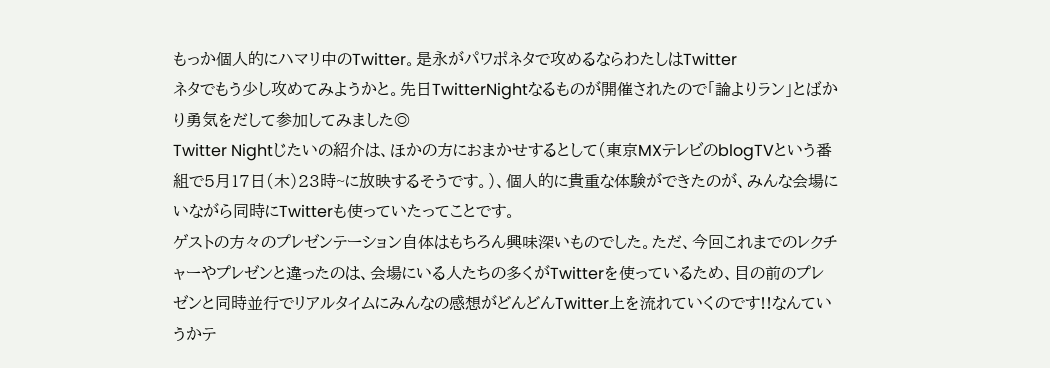もっか個人的にハマリ中のTwitter。是永がパワポネタで攻めるならわたしはTwitter
ネタでもう少し攻めてみようかと。先日TwitterNightなるものが開催されたので「論よりラン」とばかり勇気をだして参加してみました◎
Twitter Nightじたいの紹介は、ほかの方におまかせするとして(東京MXテレビのblogTVという番組で5月17日(木)23時~に放映するそうです。)、個人的に貴重な体験ができたのが、みんな会場にいながら同時にTwitterも使っていたってことです。
ゲストの方々のプレゼンテーション自体はもちろん興味深いものでした。ただ、今回これまでのレクチャーやプレゼンと違ったのは、会場にいる人たちの多くがTwitterを使っているため、目の前のプレゼンと同時並行でリアルタイムにみんなの感想がどんどんTwitter上を流れていくのです!!なんていうかテ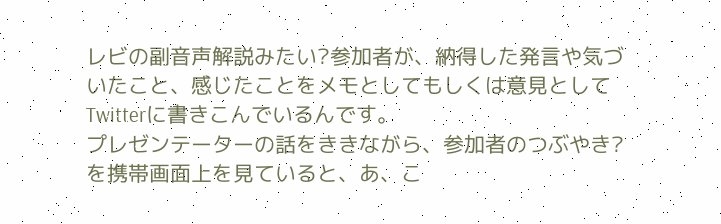レビの副音声解説みたい?参加者が、納得した発言や気づいたこと、感じたことをメモとしてもしくは意見としてTwitterに書きこんでいるんです。
プレゼンテーターの話をききながら、参加者のつぶやき?を携帯画面上を見ていると、あ、こ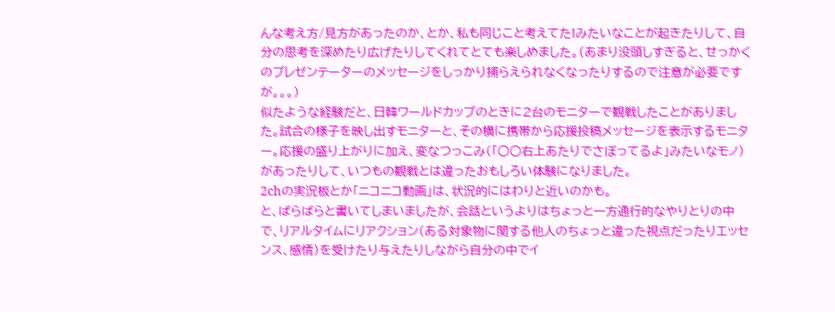んな考え方/見方があったのか、とか、私も同じこと考えてた!みたいなことが起きたりして、自分の思考を深めたり広げたりしてくれてとても楽しめました。(あまり没頭しすぎると、せっかくのプレゼンテーターのメッセージをしっかり捕らえられなくなったりするので注意が必要ですが。。。)
似たような経験だと、日韓ワールドカップのときに2台のモニターで観戦したことがありました。試合の様子を映し出すモニターと、その横に携帯から応援投稿メッセージを表示するモニター。応援の盛り上がりに加え、変なつっこみ(「○○右上あたりでさぼってるよ」みたいなモノ)があったりして、いつもの観戦とは違ったおもしろい体験になりました。
2chの実況板とか「ニコニコ動画」は、状況的にはわりと近いのかも。
と、ばらばらと書いてしまいましたが、会話というよりはちょっと一方通行的なやりとりの中で、リアルタイムにリアクション(ある対象物に関する他人のちょっと違った視点だったりエッセンス、感情)を受けたり与えたりしながら自分の中でイ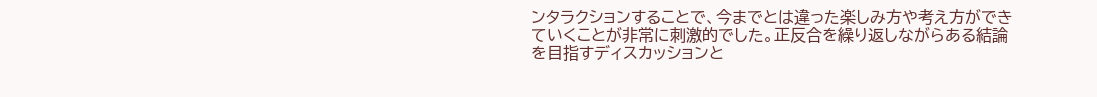ンタラクションすることで、今までとは違った楽しみ方や考え方ができていくことが非常に刺激的でした。正反合を繰り返しながらある結論を目指すディスカッションと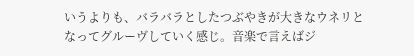いうよりも、バラバラとしたつぶやきが大きなウネリとなってグルーヴしていく感じ。音楽で言えばジ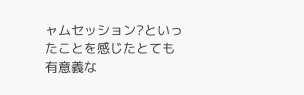ャムセッション?といったことを感じたとても有意義な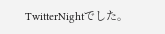TwitterNightでした。